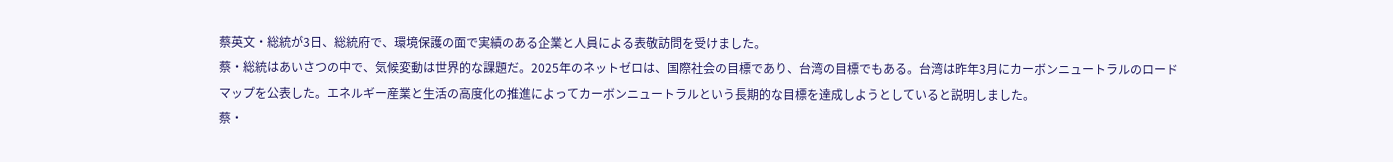蔡英文・総統が3日、総統府で、環境保護の面で実績のある企業と人員による表敬訪問を受けました。
蔡・総統はあいさつの中で、気候変動は世界的な課題だ。2025年のネットゼロは、国際社会の目標であり、台湾の目標でもある。台湾は昨年3月にカーボンニュートラルのロードマップを公表した。エネルギー産業と生活の高度化の推進によってカーボンニュートラルという長期的な目標を達成しようとしていると説明しました。
蔡・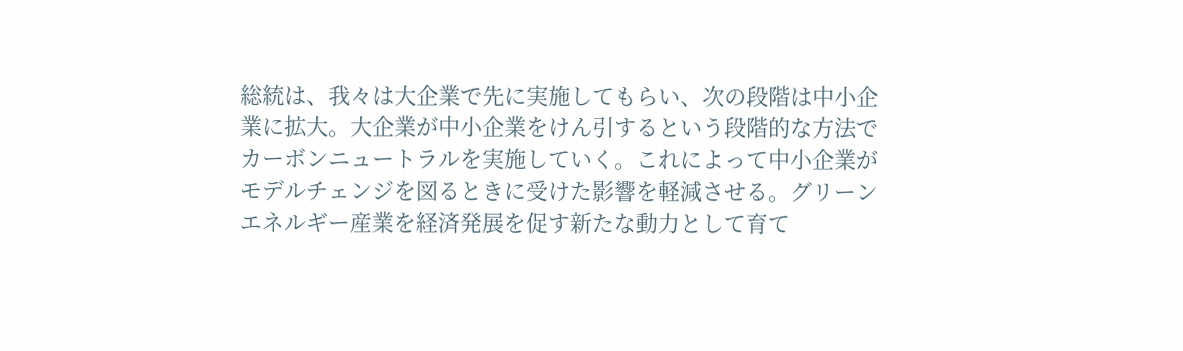総統は、我々は大企業で先に実施してもらい、次の段階は中小企業に拡大。大企業が中小企業をけん引するという段階的な方法でカーボンニュートラルを実施していく。これによって中小企業がモデルチェンジを図るときに受けた影響を軽減させる。グリーンエネルギー産業を経済発展を促す新たな動力として育て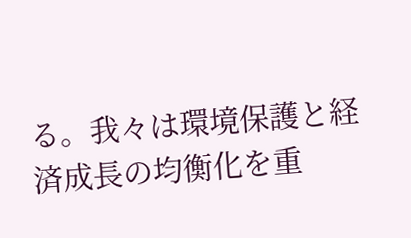る。我々は環境保護と経済成長の均衡化を重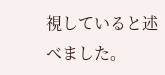視していると述べました。